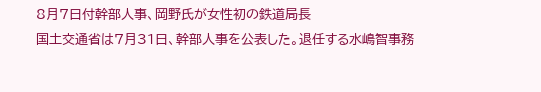8月7日付幹部人事、岡野氏が女性初の鉄道局長
国土交通省は7月31日、幹部人事を公表した。退任する水嶋智事務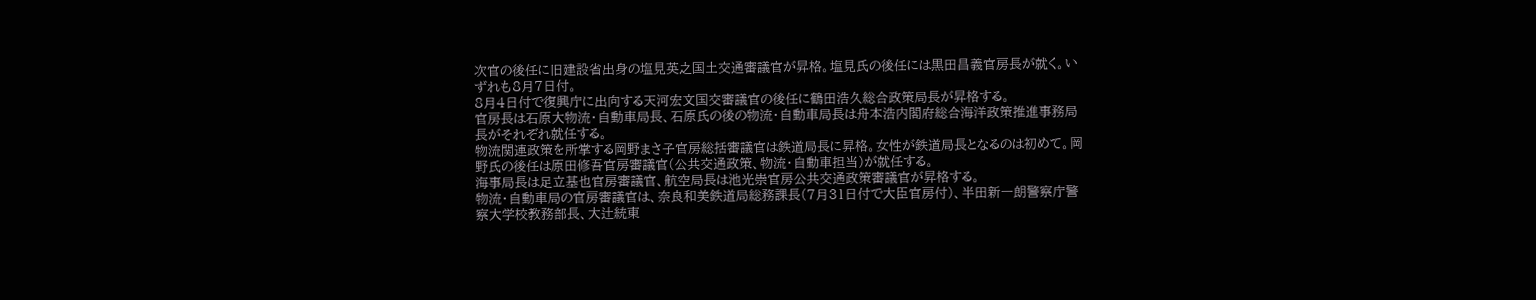次官の後任に旧建設省出身の塩見英之国土交通審議官が昇格。塩見氏の後任には黒田昌義官房長が就く。いずれも8月7日付。
8月4日付で復興庁に出向する天河宏文国交審議官の後任に鶴田浩久総合政策局長が昇格する。
官房長は石原大物流・自動車局長、石原氏の後の物流・自動車局長は舟本浩内閣府総合海洋政策推進事務局長がそれぞれ就任する。
物流関連政策を所掌する岡野まさ子官房総括審議官は鉄道局長に昇格。女性が鉄道局長となるのは初めて。岡野氏の後任は原田修吾官房審議官(公共交通政策、物流・自動車担当)が就任する。
海事局長は足立基也官房審議官、航空局長は池光崇官房公共交通政策審議官が昇格する。
物流・自動車局の官房審議官は、奈良和美鉄道局総務課長(7月31日付で大臣官房付)、半田新一朗警察庁警察大学校教務部長、大辻統東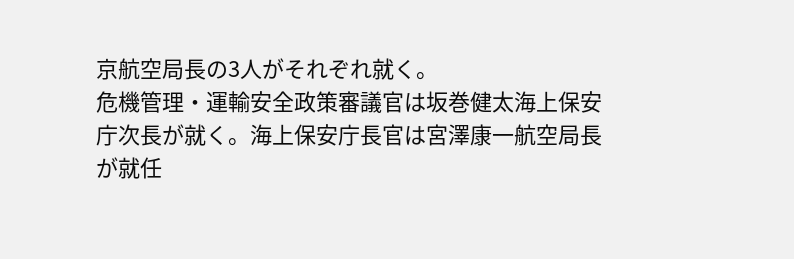京航空局長の3人がそれぞれ就く。
危機管理・運輸安全政策審議官は坂巻健太海上保安庁次長が就く。海上保安庁長官は宮澤康一航空局長が就任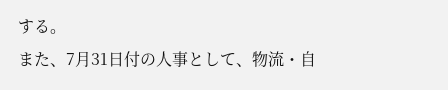する。
また、7月31日付の人事として、物流・自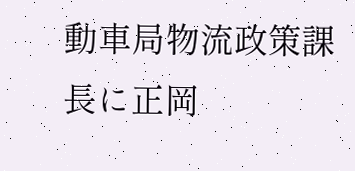動車局物流政策課長に正岡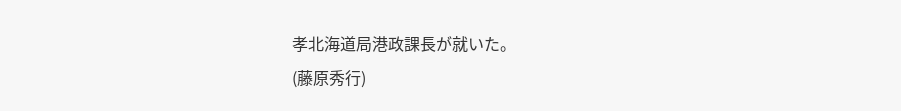孝北海道局港政課長が就いた。
(藤原秀行)